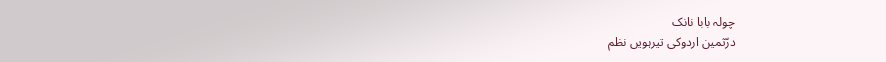چولہ بابا نانک
درّثمین اردوکی تیرہویں نظم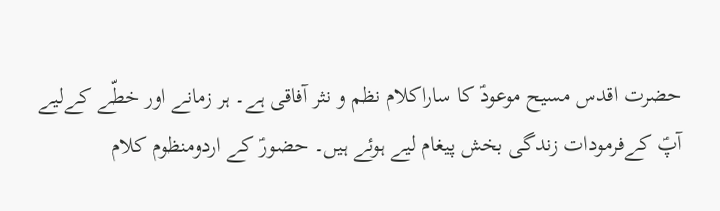حضرت اقدس مسیح موعودؑ کا ساراکلام نظم و نثر آفاقی ہے۔ ہر زمانے اور خطّے کےلیے آپؑ کےفرمودات زندگی بخش پیغام لیے ہوئے ہیں۔ حضورؑ کے اردومنظوم کلام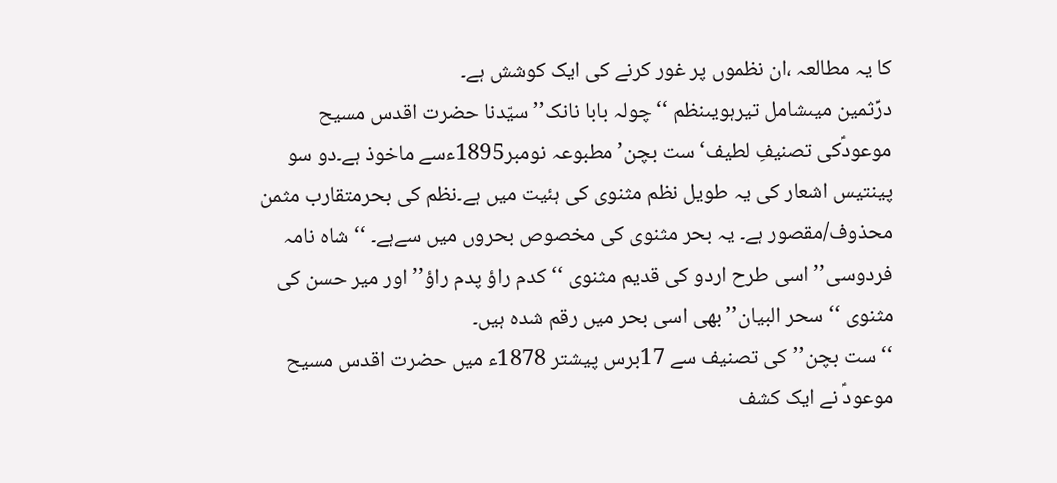کا یہ مطالعہ ،ان نظموں پر غور کرنے کی ایک کوشش ہے۔
درِّثمین میںشامل تیرہویںنظم ‘‘چولہ بابا نانک’’ سیّدنا حضرت اقدس مسیح موعودؑکی تصنیفِ لطیف‘ست بچن’مطبوعہ نومبر1895ءسے ماخوذ ہے۔دو سو پینتیس اشعار کی یہ طویل نظم مثنوی کی ہئیت میں ہے۔نظم کی بحرمتقارب مثمن محذوف/مقصور ہے۔ یہ بحر مثنوی کی مخصوص بحروں میں سےہے۔ ‘‘شاہ نامہ فردوسی’’اسی طرح اردو کی قدیم مثنوی ‘‘کدم راؤ پدم راؤ’’ اور میر حسن کی مثنوی ‘‘سحر البیان’’بھی اسی بحر میں رقم شدہ ہیں۔
‘‘ست بچن’’کی تصنیف سے 17برس پیشتر 1878ء میں حضرت اقدس مسیح موعودؑ نے ایک کشف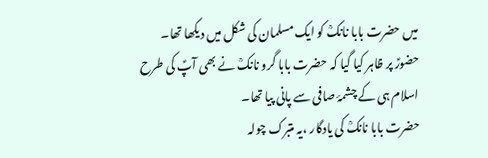میں حضرت بابا نانکؒ کو ایک مسلمان کی شکل میں دیکھا تھا۔ حضورؑ پر ظاہر کیا گیا کہ حضرت بابا گرو نانکؒ نے بھی آپؑ کی طرح اسلام ہی کے چشمۂ صافی سے پانی پیا تھا۔
حضرت بابا نانکؒ کی یادگار ،یہ متبرک چولہ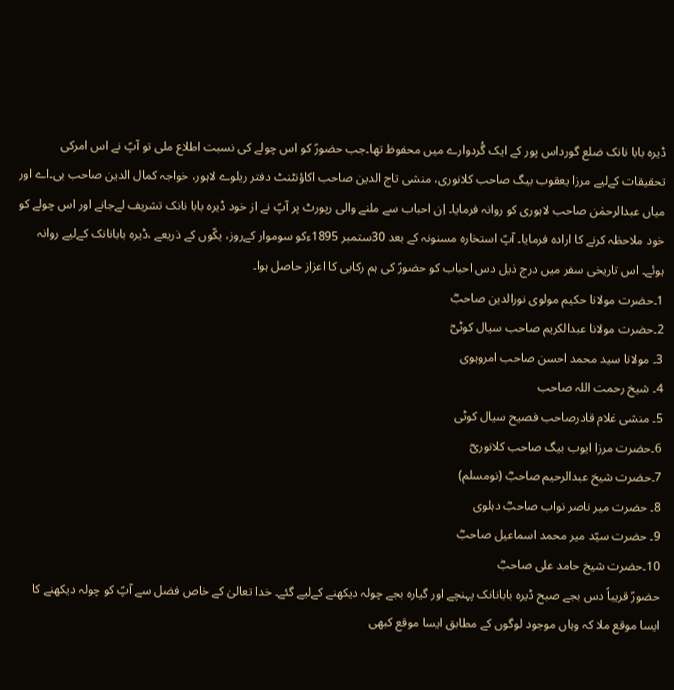ڈیرہ بابا نانک ضلع گورداس پور کے ایک گُردوارے میں محفوظ تھا۔جب حضورؑ کو اس چولے کی نسبت اطلاع ملی تو آپؑ نے اس امرکی تحقیقات کےلیے مرزا یعقوب بیگ صاحب کلانوری، منشی تاج الدین صاحب اکاؤنٹنٹ دفتر ریلوے لاہور، خواجہ کمال الدین صاحب بی۔اے اور میاں عبدالرحمٰن صاحب لاہوری کو روانہ فرمایا۔ اِن احباب سے ملنے والی رپورٹ پر آپؑ نے از خود ڈیرہ بابا نانک تشریف لےجانے اور اس چولے کو خود ملاحظہ کرنے کا ارادہ فرمایا۔ آپؑ استخارہ مسنونہ کے بعد 30ستمبر 1895ءکو سوموار کےروز، یکّوں کے ذریعے ،ڈیرہ بابانانک کےلیے روانہ ہوئے۔ اس تاریخی سفر میں درج ذیل دس احباب کو حضورؑ کی ہم رکابی کا اعزاز حاصل ہوا۔
1۔حضرت مولانا حکیم مولوی نورالدین صاحبؓ
2۔حضرت مولانا عبدالکریم صاحب سیال کوٹیؓ
3۔ مولانا سید محمد احسن صاحب امروہوی
4۔ شیخ رحمت اللہ صاحب
5۔ منشی غلام قادرصاحب فصیح سیال کوٹی
6۔حضرت مرزا ایوب بیگ صاحب کلانوریؓ
7۔حضرت شیخ عبدالرحیم صاحبؓ (نومسلم)
8۔ حضرت میر ناصر نواب صاحبؓ دہلوی
9۔ حضرت سیّد میر محمد اسماعیل صاحبؓ
10۔حضرت شیخ حامد علی صاحبؓ
حضورؑ قریباً دس بجے صبح ڈیرہ بابانانک پہنچے اور گیارہ بجے چولہ دیکھنے کےلیے گئے۔ خدا تعالیٰ کے خاص فضل سے آپؑ کو چولہ دیکھنے کا ایسا موقع ملا کہ وہاں موجود لوگوں کے مطابق ایسا موقع کبھی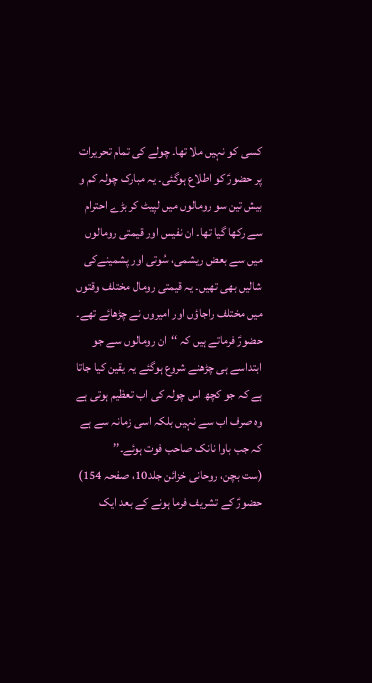کسی کو نہیں ملا تھا۔ چولے کی تمام تحریرات پر حضورؑ کو اطلاع ہوگئی۔ یہ مبارک چولہ کم و بیش تین سو رومالوں میں لپیٹ کر بڑے احترام سے رکھا گیا تھا۔ ان نفیس اور قیمتی رومالوں میں سے بعض ریشمی، سُوتی اور پشمینےکی شالیں بھی تھیں۔ یہ قیمتی رومال مختلف وقتوں میں مختلف راجاؤں اور امیروں نے چڑھائے تھے۔ حضورؑ فرماتے ہیں کہ ‘‘ان رومالوں سے جو ابتداسے ہی چڑھنے شروع ہوگئے یہ یقین کیا جاتا ہے کہ جو کچھ اس چولہ کی اب تعظیم ہوتی ہے وہ صرف اب سے نہیں بلکہ اسی زمانہ سے ہے کہ جب باوا نانک صاحب فوت ہوئے۔’’
(ست بچن، روحانی خزائن جلد10، صفحہ 154)
حضورؑ کے تشریف فرما ہونے کے بعد ایک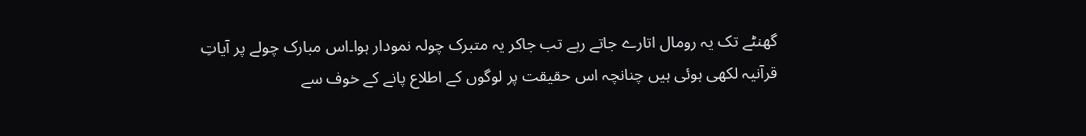گھنٹے تک یہ رومال اتارے جاتے رہے تب جاکر یہ متبرک چولہ نمودار ہوا۔اس مبارک چولے پر آیاتِ قرآنیہ لکھی ہوئی ہیں چنانچہ اس حقیقت پر لوگوں کے اطلاع پانے کے خوف سے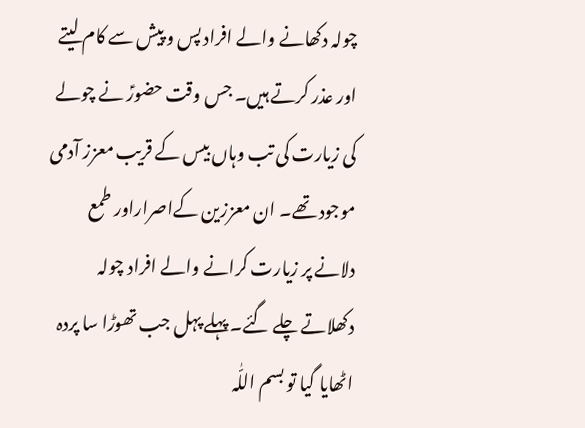چولہ دکھانے والے افراد پس و پیش سے کام لیتے اور عذر کرتے ہیں۔ جس وقت حضورؑ نے چولے کی زیارت کی تب وہاں بیس کے قریب معزز آدمی موجود تھے۔ ان معززین کےاصراراور طمع دلانے پر زیارت کرانے والے افراد چولہ دکھلاتے چلے گئے۔ پہلے پہل جب تھوڑا سا پردہ اٹھایا گیا تو بسم اللّٰہ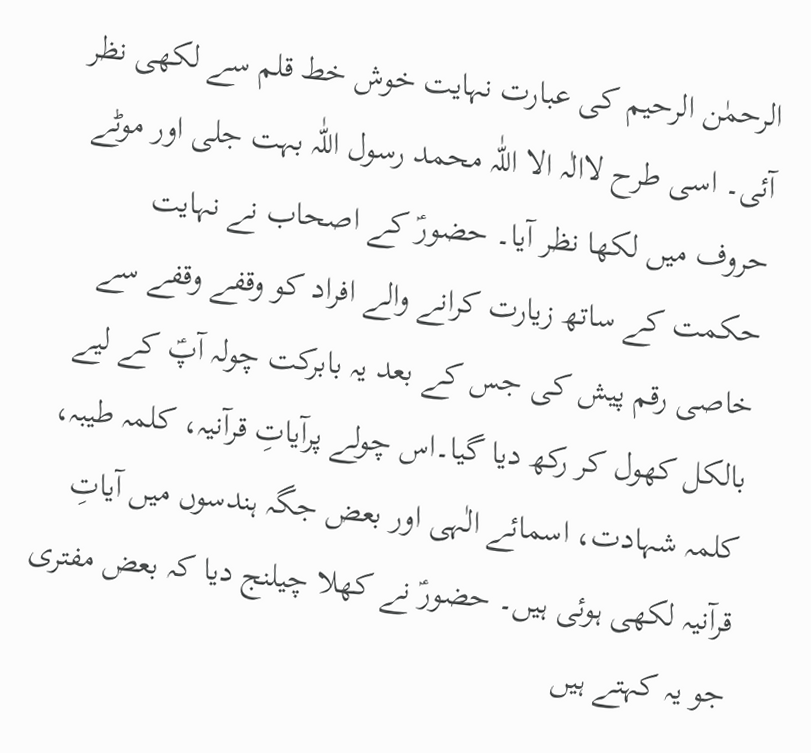الرحمٰن الرحیم کی عبارت نہایت خوش خط قلم سے لکھی نظر آئی۔ اسی طرح لاالٰہ الا اللّٰہ محمد رسول اللّٰہ بہت جلی اور موٹے حروف میں لکھا نظر آیا۔ حضورؑ کے اصحاب نے نہایت حکمت کے ساتھ زیارت کرانے والے افراد کو وقفے وقفے سے خاصی رقم پیش کی جس کے بعد یہ بابرکت چولہ آپؑ کے لیے بالکل کھول کر رکھ دیا گیا۔اس چولے پرآیاتِ قرآنیہ، کلمہ طیبہ، کلمہ شہادت، اسمائے الٰہی اور بعض جگہ ہندسوں میں آیاتِ قرآنیہ لکھی ہوئی ہیں۔ حضورؑ نے کھلا چیلنج دیا کہ بعض مفتری جو یہ کہتے ہیں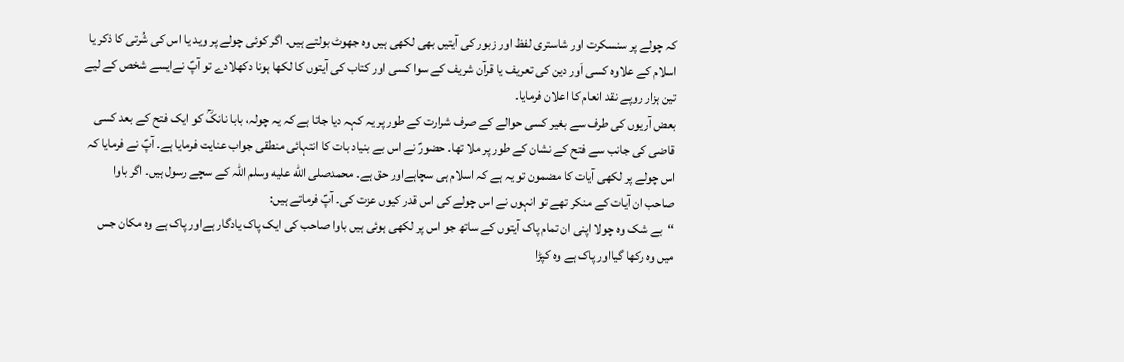کہ چولے پر سنسکرت اور شاستری لفظ اور زبور کی آیتیں بھی لکھی ہیں وہ جھوٹ بولتے ہیں۔ اگر کوئی چولے پر وید یا اس کی شُرتی کا ذکر یا اسلام کے علاوہ کسی اَور دین کی تعریف یا قرآن شریف کے سوا کسی اور کتاب کی آیتوں کا لکھا ہونا دکھلادے تو آپؑ نےایسے شخص کے لیے تین ہزار روپے نقد انعام کا اعلان فرمایا۔
بعض آریوں کی طرف سے بغیر کسی حوالے کے صرف شرارت کے طور پر یہ کہہ دیا جاتا ہے کہ یہ چولہ، بابا نانکؒ کو ایک فتح کے بعد کسی قاضی کی جانب سے فتح کے نشان کے طور پر ملا تھا۔ حضورؑ نے اس بے بنیاد بات کا انتہائی منطقی جواب عنایت فرمایا ہے۔ آپؑ نے فرمایا کہ اس چولے پر لکھی آیات کا مضمون تو یہ ہے کہ اسلام ہی سچاہےاور حق ہے۔ محمدصلى الله عليه وسلم اللہ کے سچے رسول ہیں۔ اگر باوا صاحب ان آیات کے منکر تھے تو انہوں نے اس چولے کی اس قدر کیوں عزت کی۔ آپؑ فرماتے ہیں:
‘‘بے شک وہ چولا اپنی ان تمام پاک آیتوں کے ساتھ جو اس پر لکھی ہوئی ہیں باوا صاحب کی ایک پاک یادگار ہےاور پاک ہے وہ مکان جس میں وہ رکھا گیااور پاک ہے وہ کپڑا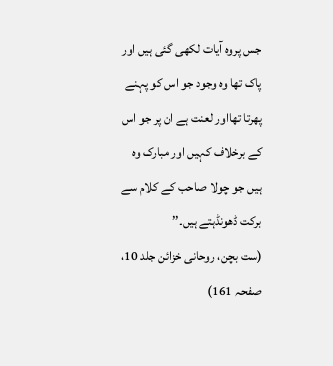جس پروہ آیات لکھی گئی ہیں اور پاک تھا وہ وجود جو اس کو پہنے پھرتا تھااور لعنت ہے ان پر جو اس کے برخلاف کہیں اور مبارک وہ ہیں جو چولا صاحب کے کلام سے برکت ڈھونڈہتے ہیں۔’’
(ست بچن، روحانی خزائن جلد 10، صفحہ 161)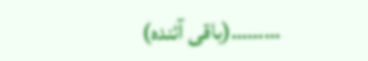………(باقی آئندہ)